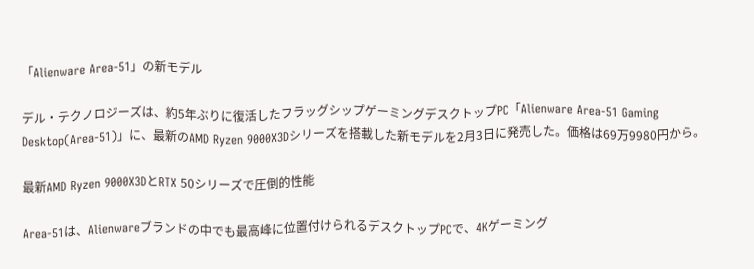「Alienware Area-51」の新モデル

デル・テクノロジーズは、約5年ぶりに復活したフラッグシップゲーミングデスクトップPC「Alienware Area-51 Gaming Desktop(Area-51)」に、最新のAMD Ryzen 9000X3Dシリーズを搭載した新モデルを2月3日に発売した。価格は69万9980円から。

最新AMD Ryzen 9000X3DとRTX 50シリーズで圧倒的性能

Area-51は、Alienwareブランドの中でも最高峰に位置付けられるデスクトップPCで、4Kゲーミング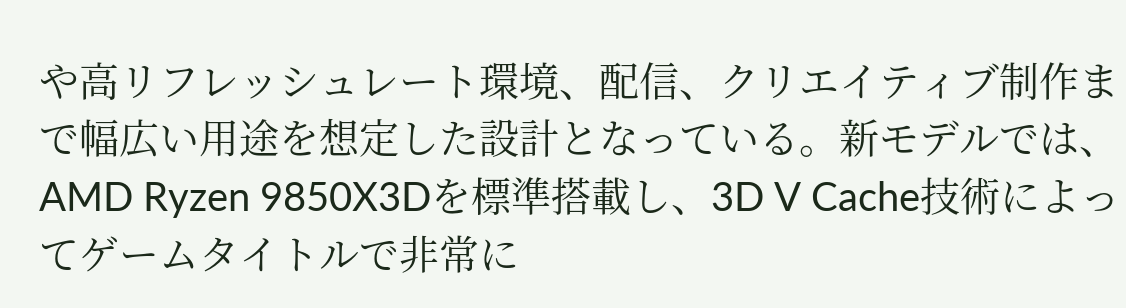や高リフレッシュレート環境、配信、クリエイティブ制作まで幅広い用途を想定した設計となっている。新モデルでは、AMD Ryzen 9850X3Dを標準搭載し、3D V Cache技術によってゲームタイトルで非常に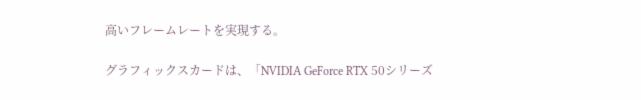高いフレームレートを実現する。

グラフィックスカードは、「NVIDIA GeForce RTX 50シリーズ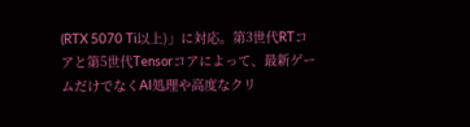(RTX 5070 Ti以上)」に対応。第3世代RTコアと第5世代Tensorコアによって、最新ゲームだけでなくAI処理や高度なクリ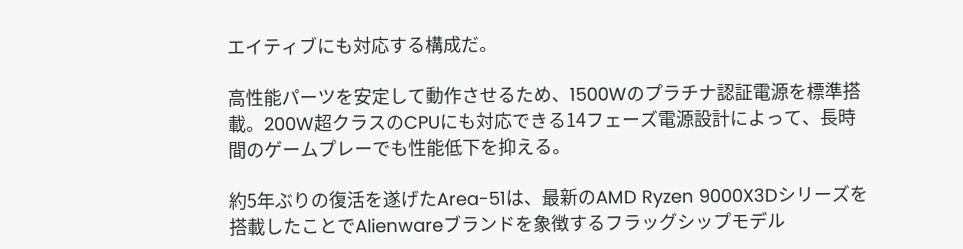エイティブにも対応する構成だ。

高性能パーツを安定して動作させるため、1500Wのプラチナ認証電源を標準搭載。200W超クラスのCPUにも対応できる14フェーズ電源設計によって、長時間のゲームプレーでも性能低下を抑える。

約5年ぶりの復活を遂げたArea-51は、最新のAMD Ryzen 9000X3Dシリーズを搭載したことでAlienwareブランドを象徴するフラッグシップモデル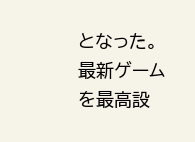となった。最新ゲームを最高設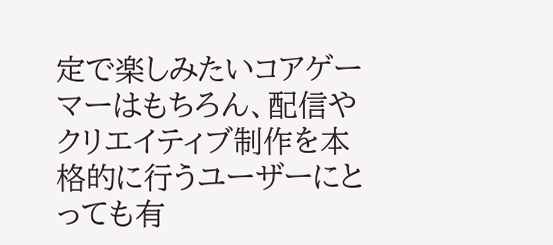定で楽しみたいコアゲーマーはもちろん、配信やクリエイティブ制作を本格的に行うユーザーにとっても有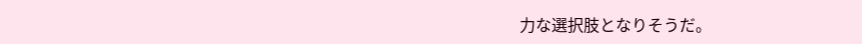力な選択肢となりそうだ。